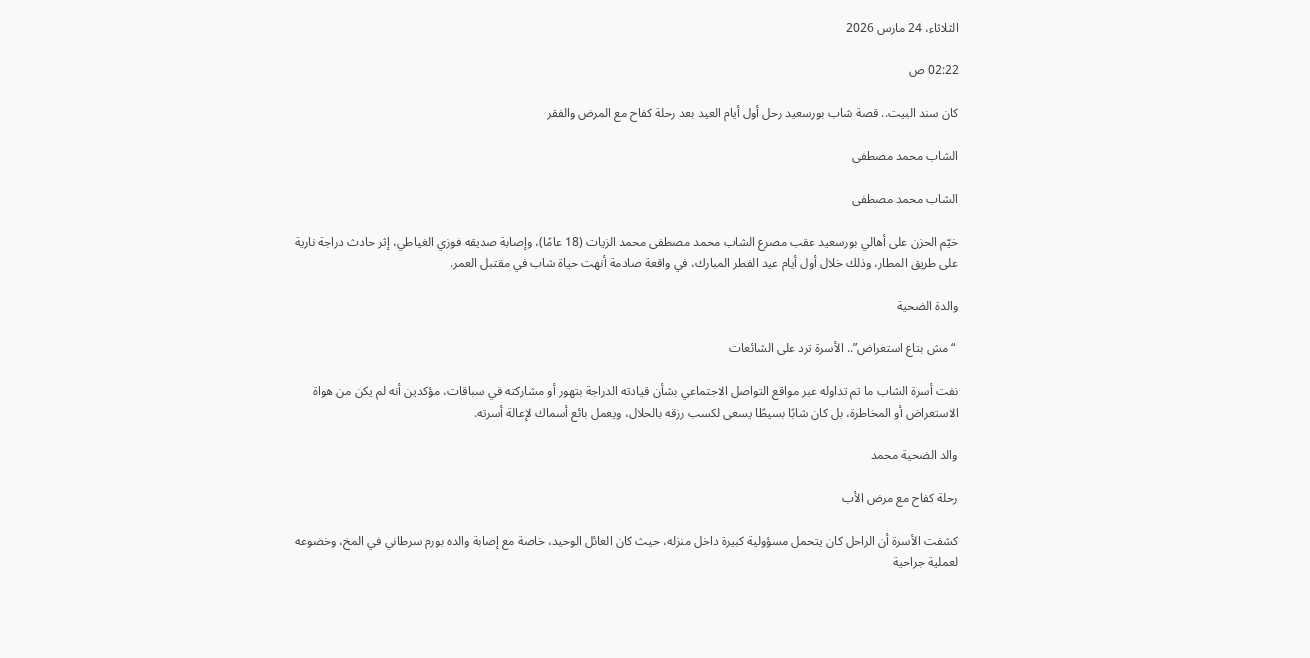الثلاثاء، 24 مارس 2026

02:22 ص

كان سند البيت.. قصة شاب بورسعيد رحل أول أيام العيد بعد رحلة كفاح مع المرض والفقر

الشاب محمد مصطفى

الشاب محمد مصطفى

خيّم الحزن على أهالي بورسعيد عقب مصرع الشاب محمد مصطفى محمد الزيات (18 عامًا)، وإصابة صديقه فوزي الغياطي، إثر حادث دراجة نارية على طريق المطار، وذلك خلال أول أيام عيد الفطر المبارك، في واقعة صادمة أنهت حياة شاب في مقتبل العمر.

والدة الضحية

 “مش بتاع استعراض”.. الأسرة ترد على الشائعات

نفت أسرة الشاب ما تم تداوله عبر مواقع التواصل الاجتماعي بشأن قيادته الدراجة بتهور أو مشاركته في سباقات، مؤكدين أنه لم يكن من هواة الاستعراض أو المخاطرة، بل كان شابًا بسيطًا يسعى لكسب رزقه بالحلال، ويعمل بائع أسماك لإعالة أسرته.

والد الضحية محمد

رحلة كفاح مع مرض الأب

كشفت الأسرة أن الراحل كان يتحمل مسؤولية كبيرة داخل منزله، حيث كان العائل الوحيد، خاصة مع إصابة والده بورم سرطاني في المخ، وخضوعه لعملية جراحية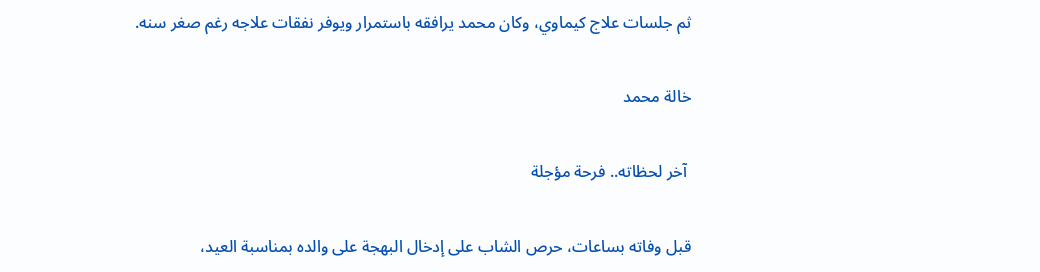ثم جلسات علاج كيماوي، وكان محمد يرافقه باستمرار ويوفر نفقات علاجه رغم صغر سنه.

خالة محمد

 آخر لحظاته.. فرحة مؤجلة

قبل وفاته بساعات، حرص الشاب على إدخال البهجة على والده بمناسبة العيد،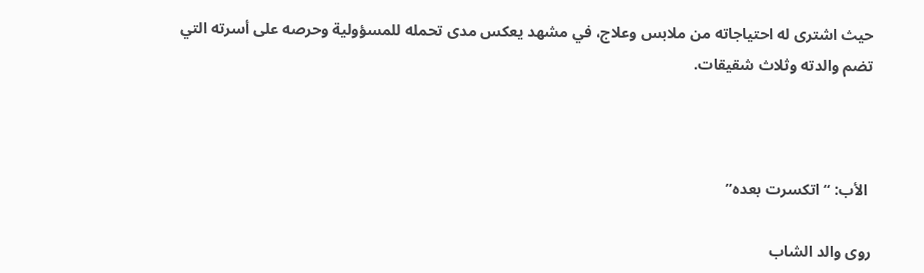حيث اشترى له احتياجاته من ملابس وعلاج، في مشهد يعكس مدى تحمله للمسؤولية وحرصه على أسرته التي تضم والدته وثلاث شقيقات.



 الأب: “اتكسرت بعده”

روى والد الشاب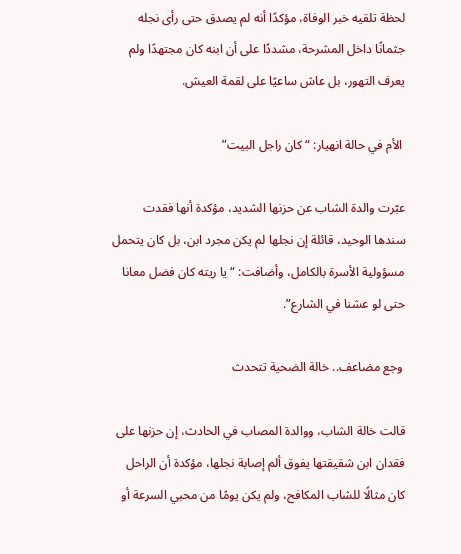لحظة تلقيه خبر الوفاة، مؤكدًا أنه لم يصدق حتى رأى نجله جثمانًا داخل المشرحة، مشددًا على أن ابنه كان مجتهدًا ولم يعرف التهور، بل عاش ساعيًا على لقمة العيش.

 الأم في حالة انهيار: “كان راجل البيت”

عبّرت والدة الشاب عن حزنها الشديد، مؤكدة أنها فقدت سندها الوحيد، قائلة إن نجلها لم يكن مجرد ابن، بل كان يتحمل مسؤولية الأسرة بالكامل، وأضافت: “يا ريته كان فضل معانا حتى لو عشنا في الشارع”.

 وجع مضاعف.. خالة الضحية تتحدث

قالت خالة الشاب، ووالدة المصاب في الحادث، إن حزنها على فقدان ابن شقيقتها يفوق ألم إصابة نجلها، مؤكدة أن الراحل كان مثالًا للشاب المكافح، ولم يكن يومًا من محبي السرعة أو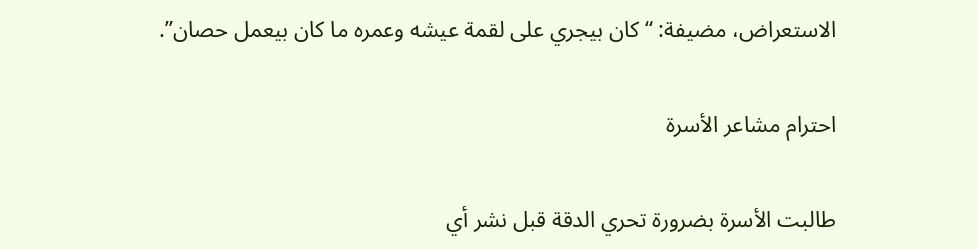الاستعراض، مضيفة: “كان بيجري على لقمة عيشه وعمره ما كان بيعمل حصان”.

احترام مشاعر الأسرة

طالبت الأسرة بضرورة تحري الدقة قبل نشر أي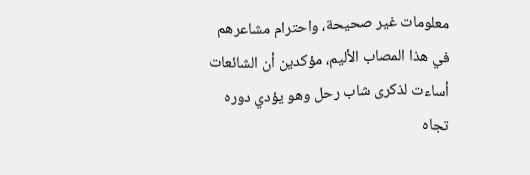معلومات غير صحيحة، واحترام مشاعرهم في هذا المصاب الأليم، مؤكدين أن الشائعات أساءت لذكرى شاب رحل وهو يؤدي دوره تجاه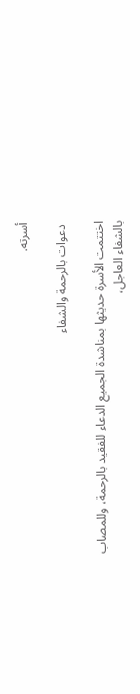أسرته.

 دعوات بالرحمة والشفاء

اختتمت الأسرة حديثها بمناشدة الجميع الدعاء للفقيد بالرحمة، وللمصاب بالشفاء العاجل،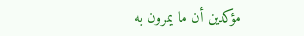مؤكدين أن ما يمرون به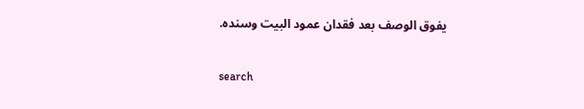يفوق الوصف بعد فقدان عمود البيت وسنده.

search